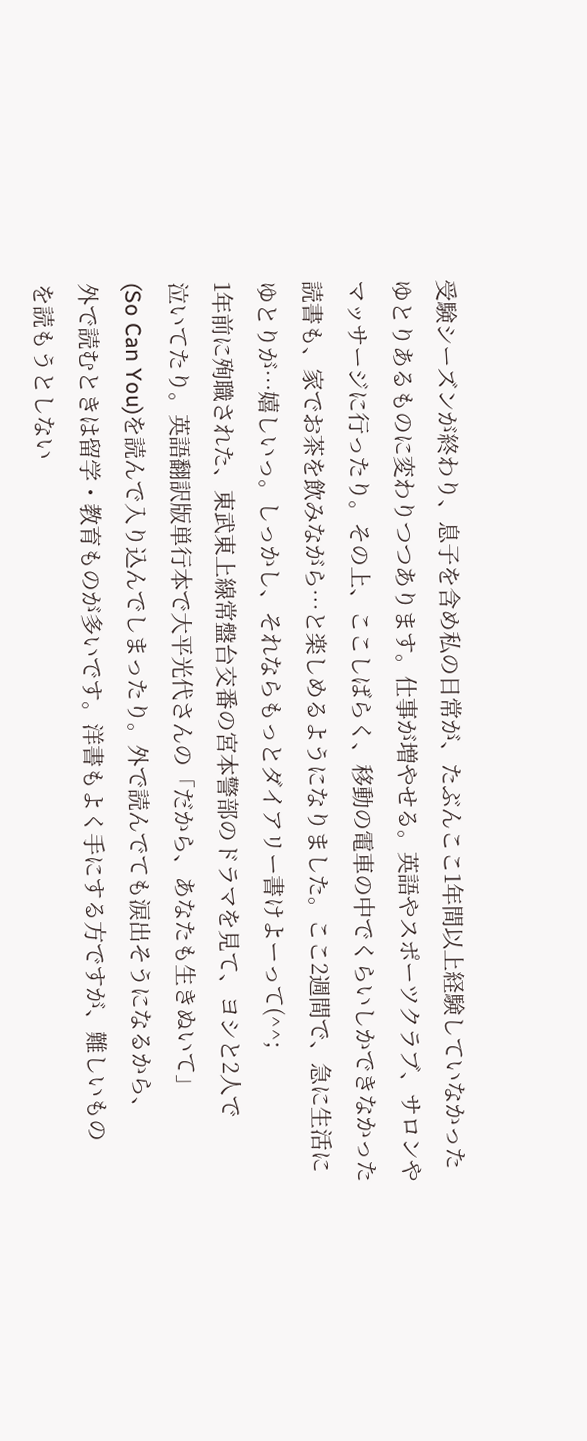受験シーズンが終わり、息子を含め私の日常が、たぶんここ1年間以上経験していなかった
ゆとりあるものに変わりつつあります。仕事が増やせる。英語やスポーツクラブ、サロンや
マッサージに行ったり。その上、ここしばらく、移動の電車の中でくらいしかできなかった
読書も、家でお茶を飲みながら…と楽しめるようになりました。ここ2週間で、急に生活に
ゆとりが…嬉しいっ。しっかし、それならもっとダイアリー書けよーって(^^;
1年前に殉職された、東武東上線常盤台交番の宮本警部のドラマを見て、ヨシと2人で
泣いてたり。英語翻訳版単行本で大平光代さんの「だから、あなたも生きぬいて」
(So Can You)を読んで入り込んでしまったり。外で読んでても涙出そうになるから、
外で読むときは留学・教育ものが多いです。洋書もよく手にする方ですが、難しいもの
を読もうとしない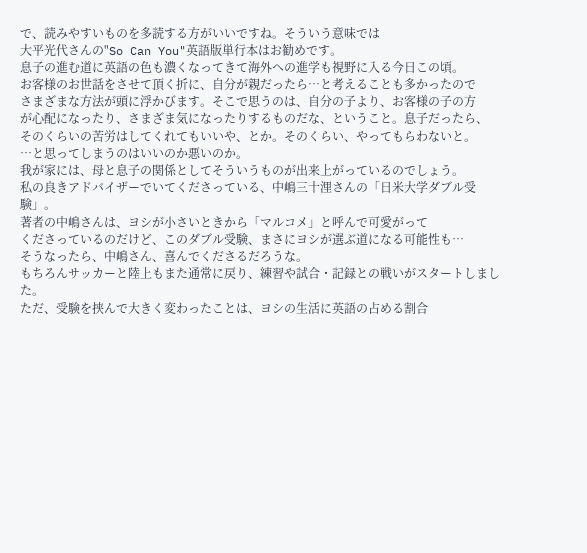で、読みやすいものを多読する方がいいですね。そういう意味では
大平光代さんの"So Can You"英語版単行本はお勧めです。
息子の進む道に英語の色も濃くなってきて海外への進学も視野に入る今日この頃。
お客様のお世話をさせて頂く折に、自分が親だったら…と考えることも多かったので
さまざまな方法が頭に浮かびます。そこで思うのは、自分の子より、お客様の子の方
が心配になったり、さまざま気になったりするものだな、ということ。息子だったら、
そのくらいの苦労はしてくれてもいいや、とか。そのくらい、やってもらわないと。
…と思ってしまうのはいいのか悪いのか。
我が家には、母と息子の関係としてそういうものが出来上がっているのでしょう。
私の良きアドバイザーでいてくださっている、中嶋三十浬さんの「日米大学ダブル受験」。
著者の中嶋さんは、ヨシが小さいときから「マルコメ」と呼んで可愛がって
くださっているのだけど、このダブル受験、まさにヨシが選ぶ道になる可能性も…
そうなったら、中嶋さん、喜んでくださるだろうな。
もちろんサッカーと陸上もまた通常に戻り、練習や試合・記録との戦いがスタートしました。
ただ、受験を挟んで大きく変わったことは、ヨシの生活に英語の占める割合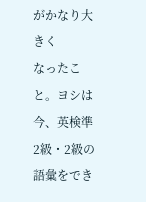がかなり大きく
なったこと。ヨシは今、英検準2級・2級の語彙をでき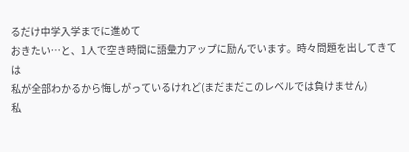るだけ中学入学までに進めて
おきたい…と、1人で空き時間に語彙力アップに励んでいます。時々問題を出してきては
私が全部わかるから悔しがっているけれど(まだまだこのレベルでは負けません)
私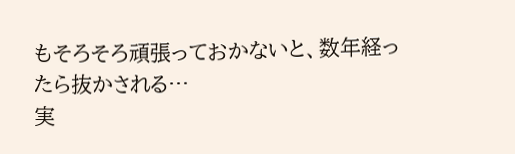もそろそろ頑張っておかないと、数年経ったら抜かされる…
実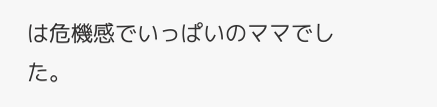は危機感でいっぱいのママでした。